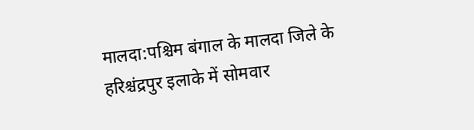मालदा:पश्चिम बंगाल के मालदा जिले के हरिश्चंद्रपुर इलाके में सोमवार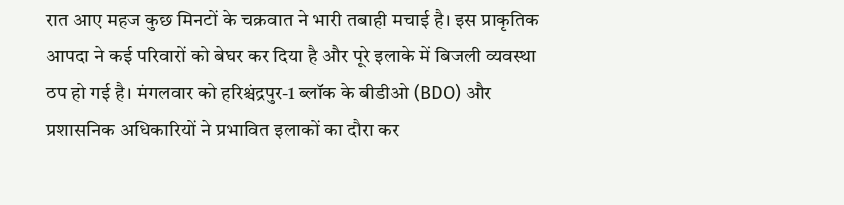रात आए महज कुछ मिनटों के चक्रवात ने भारी तबाही मचाई है। इस प्राकृतिक आपदा ने कई परिवारों को बेघर कर दिया है और पूरे इलाके में बिजली व्यवस्था ठप हो गई है। मंगलवार को हरिश्चंद्रपुर-1 ब्लॉक के बीडीओ (BDO) और प्रशासनिक अधिकारियों ने प्रभावित इलाकों का दौरा कर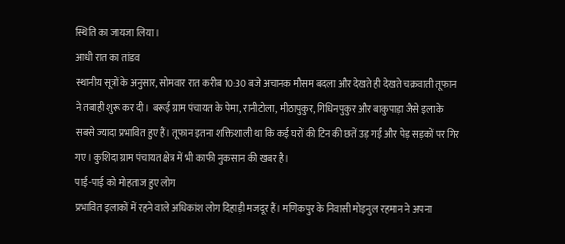स्थिति का जायजा लिया।
आधी रात का तांडव
स्थानीय सूत्रों के अनुसार, सोमवार रात करीब 10:30 बजे अचानक मौसम बदला और देखते ही देखते चक्रवाती तूफान ने तबाही शुरू कर दी। बरूई ग्राम पंचायत के पेमा, रानीटोला, मीठापुकुर, गिधिनपुकुर और बाकुपाड़ा जैसे इलाके सबसे ज्यादा प्रभावित हुए हैं। तूफान इतना शक्तिशाली था कि कई घरों की टिन की छतें उड़ गईं और पेड़ सड़कों पर गिर गए। कुशिदा ग्राम पंचायत क्षेत्र में भी काफी नुकसान की खबर है।
पाई-पाई को मोहताज हुए लोग
प्रभावित इलाकों में रहने वाले अधिकांश लोग दिहाड़ी मजदूर हैं। मणिकपुर के निवासी मोइनुल रहमान ने अपना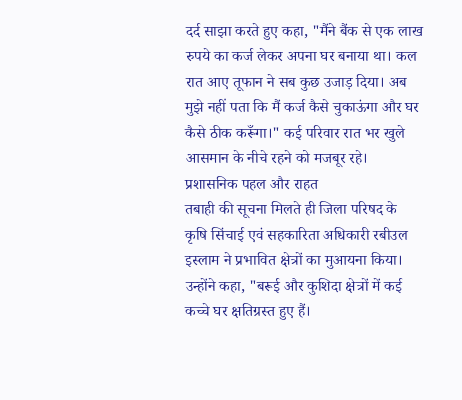दर्द साझा करते हुए कहा, "मैंने बैंक से एक लाख रुपये का कर्ज लेकर अपना घर बनाया था। कल रात आए तूफान ने सब कुछ उजाड़ दिया। अब मुझे नहीं पता कि मैं कर्ज कैसे चुकाऊंगा और घर कैसे ठीक करूँगा।" कई परिवार रात भर खुले आसमान के नीचे रहने को मजबूर रहे।
प्रशासनिक पहल और राहत
तबाही की सूचना मिलते ही जिला परिषद के कृषि सिंचाई एवं सहकारिता अधिकारी रबीउल इस्लाम ने प्रभावित क्षेत्रों का मुआयना किया। उन्होंने कहा, "बरूई और कुशिदा क्षेत्रों में कई कच्चे घर क्षतिग्रस्त हुए हैं।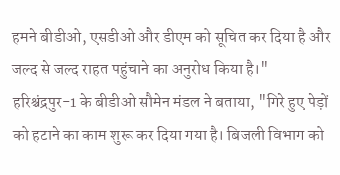हमने बीडीओ, एसडीओ और डीएम को सूचित कर दिया है और जल्द से जल्द राहत पहुंचाने का अनुरोध किया है।"
हरिश्चंद्रपुर-1 के बीडीओ सौमेन मंडल ने बताया, "गिरे हुए पेड़ों को हटाने का काम शुरू कर दिया गया है। बिजली विभाग को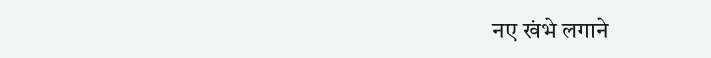नए खंभे लगाने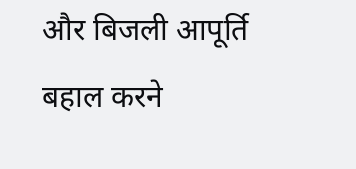और बिजली आपूर्ति बहाल करने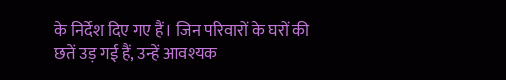के निर्देश दिए गए हैं। जिन परिवारों के घरों की छतें उड़ गई हैं, उन्हें आवश्यक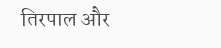तिरपाल और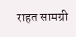राहत सामग्री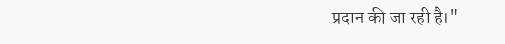प्रदान की जा रही है।"